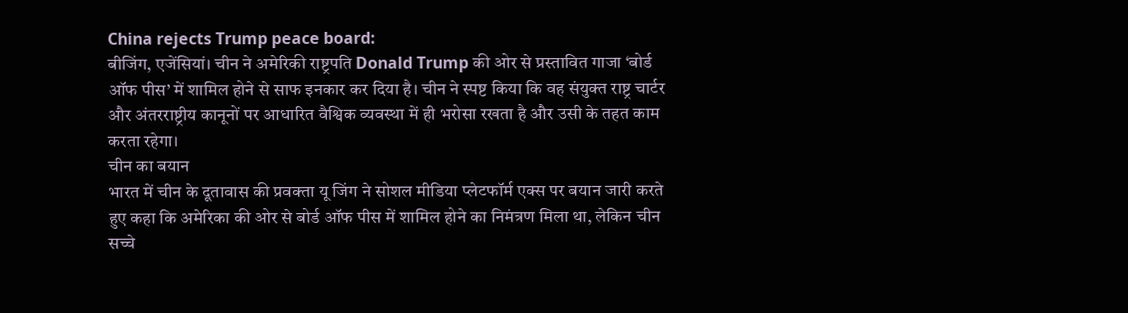China rejects Trump peace board:
बीजिंग, एजेंसियां। चीन ने अमेरिकी राष्ट्रपति Donald Trump की ओर से प्रस्तावित गाजा ‘बोर्ड ऑफ पीस’ में शामिल होने से साफ इनकार कर दिया है। चीन ने स्पष्ट किया कि वह संयुक्त राष्ट्र चार्टर और अंतरराष्ट्रीय कानूनों पर आधारित वैश्विक व्यवस्था में ही भरोसा रखता है और उसी के तहत काम करता रहेगा।
चीन का बयान
भारत में चीन के दूतावास की प्रवक्ता यू जिंग ने सोशल मीडिया प्लेटफॉर्म एक्स पर बयान जारी करते हुए कहा कि अमेरिका की ओर से बोर्ड ऑफ पीस में शामिल होने का निमंत्रण मिला था, लेकिन चीन सच्चे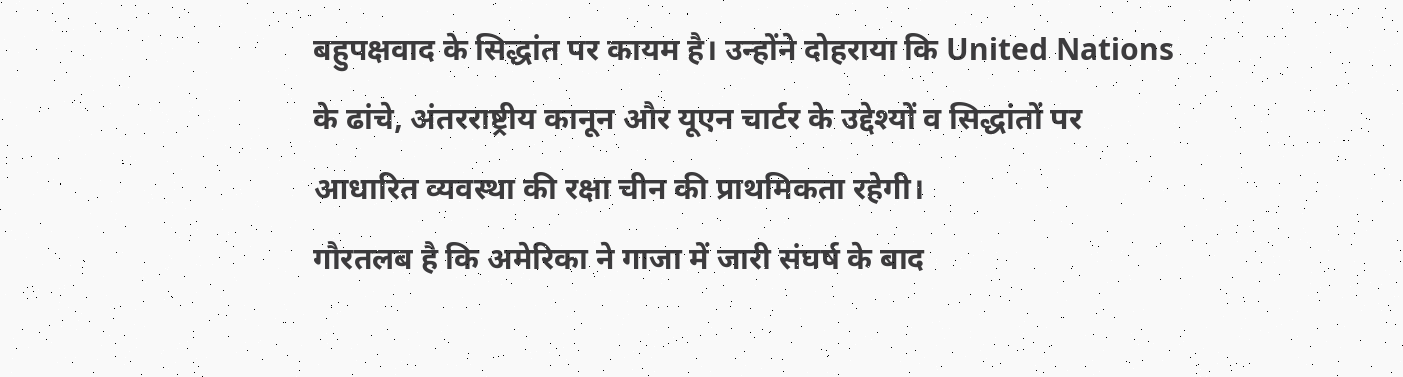बहुपक्षवाद के सिद्धांत पर कायम है। उन्होंने दोहराया कि United Nations के ढांचे, अंतरराष्ट्रीय कानून और यूएन चार्टर के उद्देश्यों व सिद्धांतों पर आधारित व्यवस्था की रक्षा चीन की प्राथमिकता रहेगी।
गौरतलब है कि अमेरिका ने गाजा में जारी संघर्ष के बाद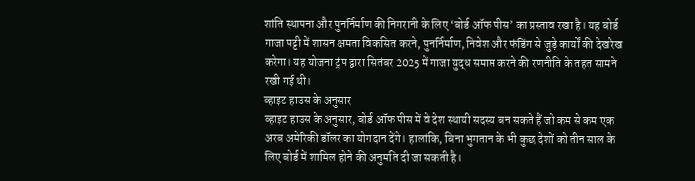शांति स्थापना और पुनर्निर्माण की निगरानी के लिए ‘बोर्ड ऑफ पीस’ का प्रस्ताव रखा है। यह बोर्ड गाजा पट्टी में शासन क्षमता विकसित करने, पुनर्निर्माण, निवेश और फंडिंग से जुड़े कार्यों की देखरेख करेगा। यह योजना ट्रंप द्वारा सितंबर 2025 में गाजा युद्ध समाप्त करने की रणनीति के तहत सामने रखी गई थी।
व्हाइट हाउस के अनुसार
व्हाइट हाउस के अनुसार, बोर्ड ऑफ पीस में वे देश स्थायी सदस्य बन सकते हैं जो कम से कम एक अरब अमेरिकी डॉलर का योगदान देंगे। हालांकि, बिना भुगतान के भी कुछ देशों को तीन साल के लिए बोर्ड में शामिल होने की अनुमति दी जा सकती है।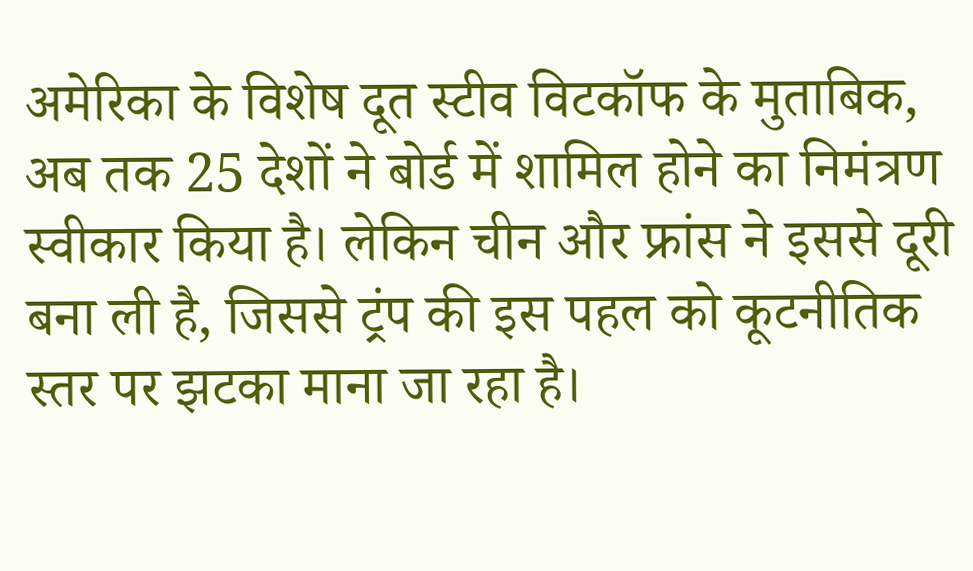अमेरिका के विशेष दूत स्टीव विटकॉफ के मुताबिक, अब तक 25 देशों ने बोर्ड में शामिल होने का निमंत्रण स्वीकार किया है। लेकिन चीन और फ्रांस ने इससे दूरी बना ली है, जिससे ट्रंप की इस पहल को कूटनीतिक स्तर पर झटका माना जा रहा है।